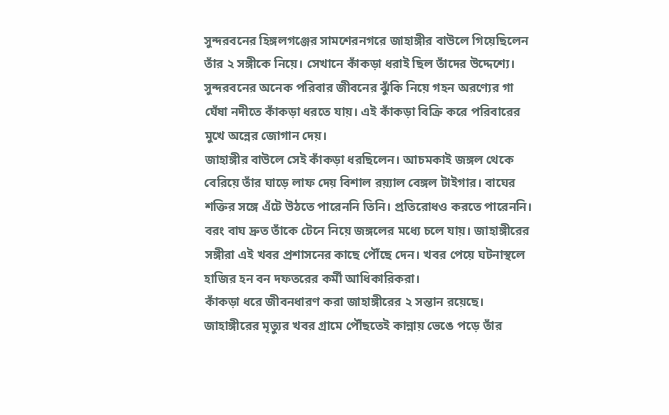সুন্দরবনের হিঙ্গলগঞ্জের সামশেরনগরে জাহাঙ্গীর বাউলে গিয়েছিলেন তাঁর ২ সঙ্গীকে নিয়ে। সেখানে কাঁকড়া ধরাই ছিল তাঁদের উদ্দেশ্যে। সুন্দরবনের অনেক পরিবার জীবনের ঝুঁকি নিয়ে গহন অরণ্যের গা ঘেঁষা নদীতে কাঁকড়া ধরতে যায়। এই কাঁকড়া বিক্রি করে পরিবারের মুখে অন্নের জোগান দেয়।
জাহাঙ্গীর বাউলে সেই কাঁকড়া ধরছিলেন। আচমকাই জঙ্গল থেকে বেরিয়ে তাঁর ঘাড়ে লাফ দেয় বিশাল রয়্যাল বেঙ্গল টাইগার। বাঘের শক্তির সঙ্গে এঁটে উঠতে পারেননি তিনি। প্রতিরোধও করতে পারেননি।
বরং বাঘ দ্রুত তাঁকে টেনে নিয়ে জঙ্গলের মধ্যে চলে যায়। জাহাঙ্গীরের সঙ্গীরা এই খবর প্রশাসনের কাছে পৌঁছে দেন। খবর পেয়ে ঘটনাস্থলে হাজির হন বন দফতরের কর্মী আধিকারিকরা।
কাঁকড়া ধরে জীবনধারণ করা জাহাঙ্গীরের ২ সন্তান রয়েছে। জাহাঙ্গীরের মৃত্যুর খবর গ্রামে পৌঁছতেই কান্নায় ভেঙে পড়ে তাঁর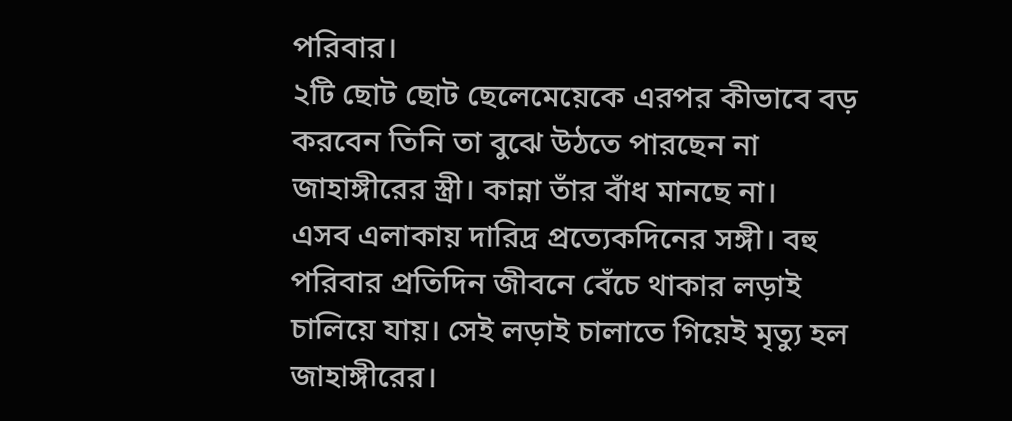পরিবার।
২টি ছোট ছোট ছেলেমেয়েকে এরপর কীভাবে বড় করবেন তিনি তা বুঝে উঠতে পারছেন না জাহাঙ্গীরের স্ত্রী। কান্না তাঁর বাঁধ মানছে না।
এসব এলাকায় দারিদ্র প্রত্যেকদিনের সঙ্গী। বহু পরিবার প্রতিদিন জীবনে বেঁচে থাকার লড়াই চালিয়ে যায়। সেই লড়াই চালাতে গিয়েই মৃত্যু হল জাহাঙ্গীরের।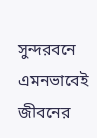সুন্দরবনে এমনভাবেই জীবনের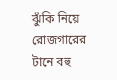ঝুঁকি নিয়ে রোজগারের টানে বহু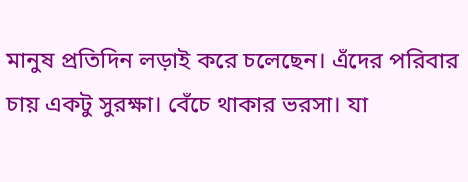মানুষ প্রতিদিন লড়াই করে চলেছেন। এঁদের পরিবার চায় একটু সুরক্ষা। বেঁচে থাকার ভরসা। যা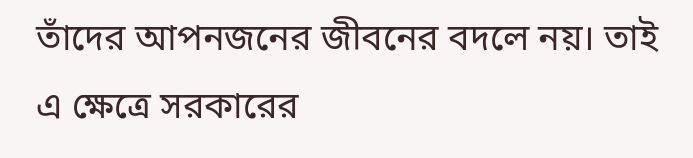তাঁদের আপনজনের জীবনের বদলে নয়। তাই এ ক্ষেত্রে সরকারের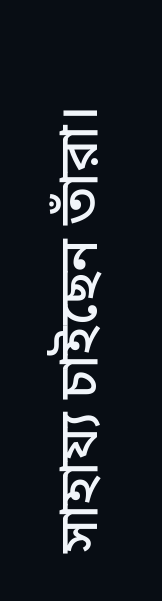সাহায্য চাইছেন তাঁরা।